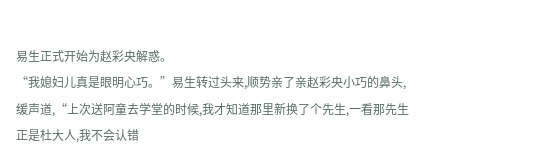易生正式开始为赵彩央解惑。
“我媳妇儿真是眼明心巧。”易生转过头来,顺势亲了亲赵彩央小巧的鼻头,缓声道,“上次送阿童去学堂的时候,我才知道那里新换了个先生,一看那先生正是杜大人,我不会认错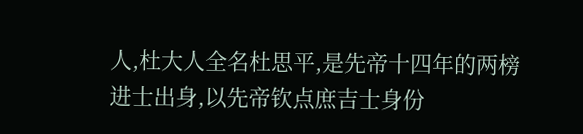人,杜大人全名杜思平,是先帝十四年的两榜进士出身,以先帝钦点庶吉士身份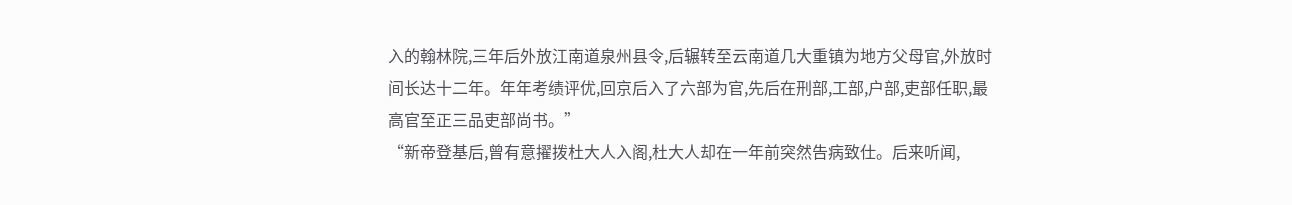入的翰林院,三年后外放江南道泉州县令,后辗转至云南道几大重镇为地方父母官,外放时间长达十二年。年年考绩评优,回京后入了六部为官,先后在刑部,工部,户部,吏部任职,最高官至正三品吏部尚书。”
“新帝登基后,曾有意擢拨杜大人入阁,杜大人却在一年前突然告病致仕。后来听闻,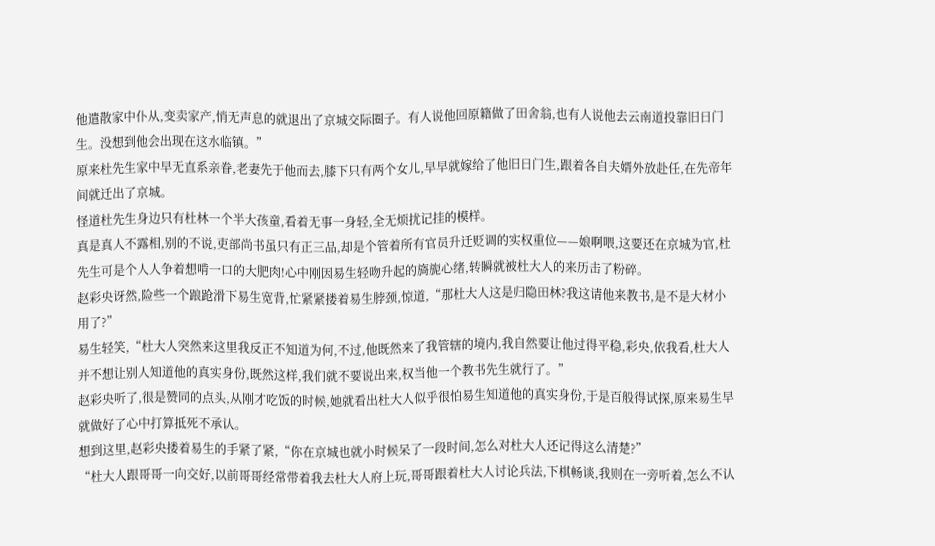他遣散家中仆从,变卖家产,悄无声息的就退出了京城交际圈子。有人说他回原籍做了田舍翁,也有人说他去云南道投靠旧日门生。没想到他会出现在这水临镇。”
原来杜先生家中早无直系亲眷,老妻先于他而去,膝下只有两个女儿,早早就嫁给了他旧日门生,跟着各自夫婿外放赴任,在先帝年间就迁出了京城。
怪道杜先生身边只有杜林一个半大孩童,看着无事一身轻,全无烦扰记挂的模样。
真是真人不露相,别的不说,吏部尚书虽只有正三品,却是个管着所有官员升迁贬调的实权重位——娘啊喂,这要还在京城为官,杜先生可是个人人争着想啃一口的大肥肉!心中刚因易生轻吻升起的旖旎心绪,转瞬就被杜大人的来历击了粉碎。
赵彩央讶然,险些一个踉跄滑下易生宽背,忙紧紧搂着易生脖颈,惊道,“那杜大人这是归隐田林?我这请他来教书,是不是大材小用了?”
易生轻笑,“杜大人突然来这里我反正不知道为何,不过,他既然来了我管辖的境内,我自然要让他过得平稳,彩央,依我看,杜大人并不想让别人知道他的真实身份,既然这样,我们就不要说出来,权当他一个教书先生就行了。”
赵彩央听了,很是赞同的点头,从刚才吃饭的时候,她就看出杜大人似乎很怕易生知道他的真实身份,于是百般得试探,原来易生早就做好了心中打算抵死不承认。
想到这里,赵彩央搂着易生的手紧了紧,“你在京城也就小时候呆了一段时间,怎么对杜大人还记得这么清楚?”
“杜大人跟哥哥一向交好,以前哥哥经常带着我去杜大人府上玩,哥哥跟着杜大人讨论兵法,下棋畅谈,我则在一旁听着,怎么不认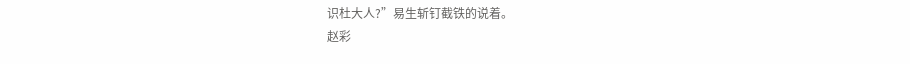识杜大人?”易生斩钉截铁的说着。
赵彩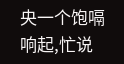央一个饱嗝响起,忙说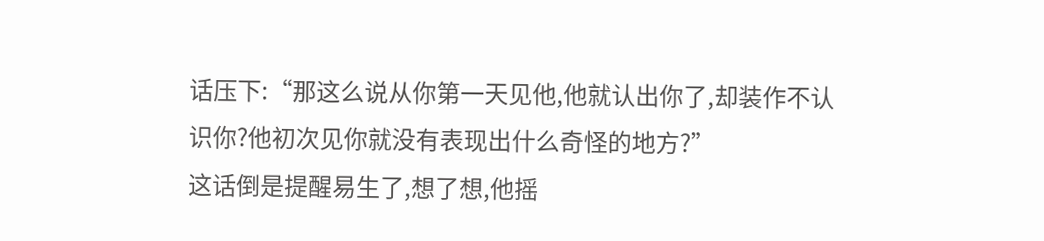话压下:“那这么说从你第一天见他,他就认出你了,却装作不认识你?他初次见你就没有表现出什么奇怪的地方?”
这话倒是提醒易生了,想了想,他摇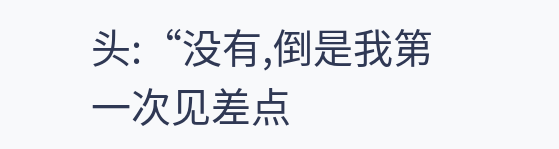头:“没有,倒是我第一次见差点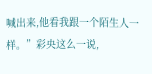喊出来,他看我跟一个陌生人一样。”彩央这么一说,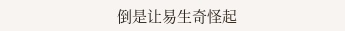倒是让易生奇怪起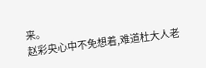来。
赵彩央心中不免想着,难道杜大人老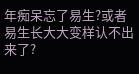年痴呆忘了易生?或者易生长大大变样认不出来了?